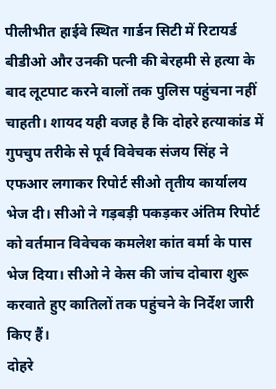पीलीभीत हाईवे स्थित गार्डन सिटी में रिटायर्ड बीडीओ और उनकी पत्नी की बेरहमी से हत्या के बाद लूटपाट करने वालों तक पुलिस पहुंचना नहीं चाहती। शायद यही वजह है कि दोहरे हत्याकांड में गुपचुप तरीके से पूर्व विवेचक संजय सिंह ने एफआर लगाकर रिपोर्ट सीओ तृतीय कार्यालय भेज दी। सीओ ने गड़बड़ी पकड़कर अंतिम रिपोर्ट को वर्तमान विवेचक कमलेश कांत वर्मा के पास भेज दिया। सीओ ने केस की जांच दोबारा शुरू करवाते हुए कातिलों तक पहुंचने के निर्देश जारी किए हैं।
दोहरे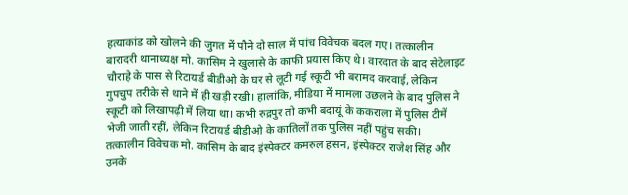हत्याकांड को खोलने की जुगत में पौने दो साल में पांच विवेचक बदल गए। तत्कालीन बारादरी थानाध्यक्ष मो. कासिम ने खुलासे के काफी प्रयास किए थे। वारदात के बाद सेटेलाइट चौराहे के पास से रिटायर्ड बीडीओ के घर से लूटी गई स्कूटी भी बरामद करवाई, लेकिन गुपचुप तरीके से थाने में ही खड़ी रखी। हालांकि, मीडिया में मामला उछलने के बाद पुलिस ने स्कूटी को लिखापढ़ी में लिया था। कभी रुद्रपुर तो कभी बदायूं के ककराला में पुलिस टीमें भेजी जाती रहीं, लेकिन रिटायर्ड बीडीओ के कातिलों तक पुलिस नहीं पहुंच सकी।
तत्कालीन विवेचक मो. कासिम के बाद इंस्पेक्टर कमरुल हसन, इंस्पेक्टर राजेश सिंह और उनके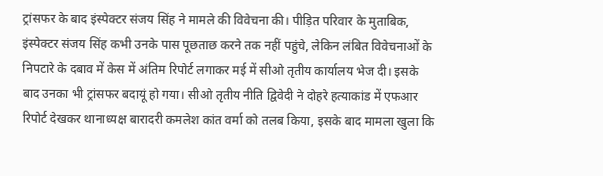ट्रांसफर के बाद इंस्पेक्टर संजय सिंह ने मामले की विवेचना की। पीड़ित परिवार के मुताबिक, इंस्पेक्टर संजय सिंह कभी उनके पास पूछताछ करने तक नहीं पहुंचे, लेकिन लंबित विवेचनाओं के निपटारे के दबाव में केस में अंतिम रिपोर्ट लगाकर मई में सीओ तृतीय कार्यालय भेज दी। इसके बाद उनका भी ट्रांसफर बदायूं हो गया। सीओ तृतीय नीति द्विवेदी ने दोहरे हत्याकांड में एफआर रिपोर्ट देखकर थानाध्यक्ष बारादरी कमलेश कांत वर्मा को तलब किया, इसके बाद मामला खुला कि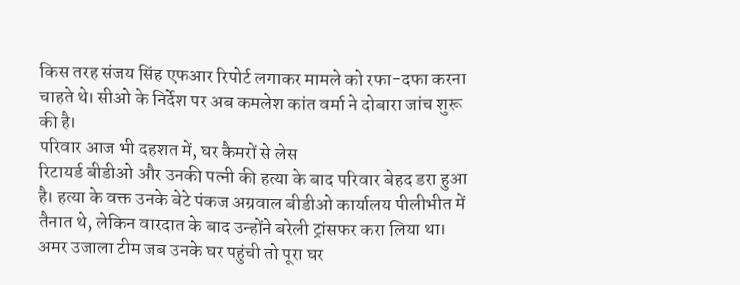किस तरह संजय सिंह एफआर रिपोर्ट लगाकर मामले को रफा-दफा करना चाहते थे। सीओ के निर्देश पर अब कमलेश कांत वर्मा ने दोबारा जांच शुरू की है।
परिवार आज भी दहशत में, घर कैमरों से लेस
रिटायर्ड बीडीओ और उनकी पत्नी की हत्या के बाद परिवार बेहद डरा हुआ है। हत्या के वक्त उनके बेटे पंकज अग्रवाल बीडीओ कार्यालय पीलीभीत में तैनात थे, लेकिन वारदात के बाद उन्होंने बरेली ट्रांसफर करा लिया था। अमर उजाला टीम जब उनके घर पहुंची तो पूरा घर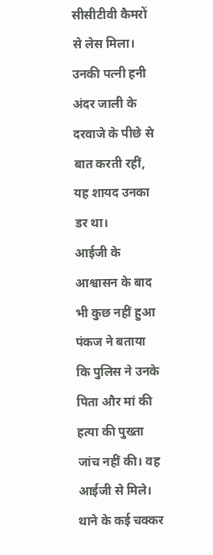सीसीटीवी कैमरों से लेस मिला। उनकी पत्नी हनी अंदर जाली के दरवाजे के पीछे से बात करती रहीं, यह शायद उनका डर था।
आईजी के आश्वासन के बाद भी कुछ नहीं हुआ
पंकज ने बताया कि पुलिस ने उनके पिता और मां की हत्या की पुख्ता जांच नहीं की। वह आईजी से मिले। थाने के कई चक्कर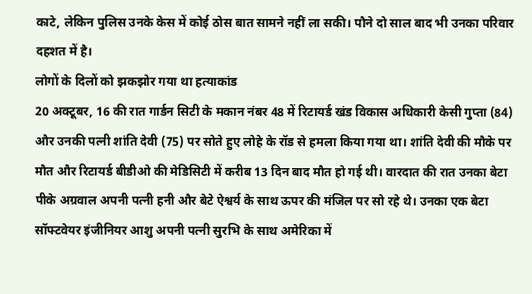काटे, लेकिन पुलिस उनके केस में कोई ठोस बात सामने नहीं ला सकी। पौने दो साल बाद भी उनका परिवार दहशत में है।
लोगों के दिलों को झकझोर गया था हत्याकांड
20 अक्टूबर, 16 की रात गार्डन सिटी के मकान नंबर 48 में रिटायर्ड खंड विकास अधिकारी केसी गुप्ता (84) और उनकी पत्नी शांति देवी (75) पर सोते हुए लोहे के रॉड से हमला किया गया था। शांति देवी की मौके पर मौत और रिटायर्ड बीडीओ की मेडिसिटी में करीब 13 दिन बाद मौत हो गई थी। वारदात की रात उनका बेटा पीके अग्रवाल अपनी पत्नी हनी और बेटे ऐश्वर्य के साथ ऊपर की मंजिल पर सो रहे थे। उनका एक बेटा सॉफ्टवेयर इंजीनियर आशु अपनी पत्नी सुरभि के साथ अमेरिका में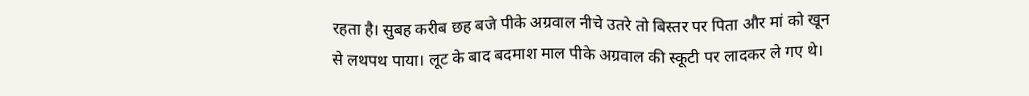रहता है। सुबह करीब छह बजे पीके अग्रवाल नीचे उतरे तो बिस्तर पर पिता और मां को खून से लथपथ पाया। लूट के बाद बदमाश माल पीके अग्रवाल की स्कूटी पर लादकर ले गए थे।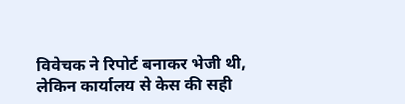विवेचक ने रिपोर्ट बनाकर भेजी थी, लेकिन कार्यालय से केस की सही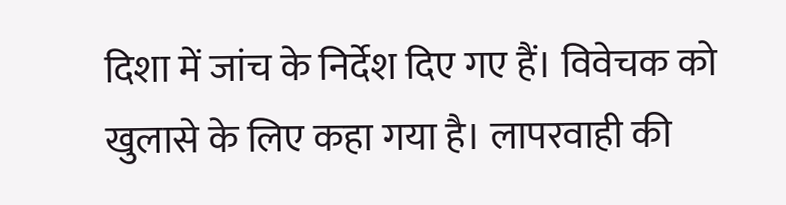दिशा में जांच के निर्देश दिए गए हैं। विवेचक को खुलासे के लिए कहा गया है। लापरवाही की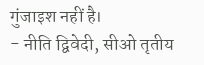गुंजाइश नहीं है।
- नीति द्विवेदी, सीओ तृतीय